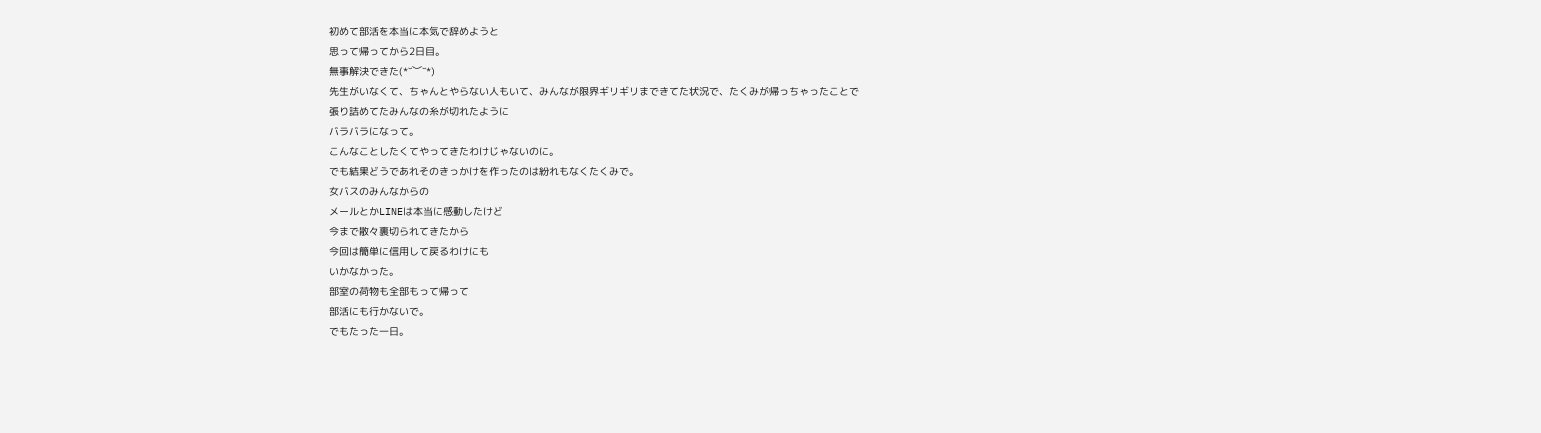初めて部活を本当に本気で辞めようと
思って帰ってから2日目。
無事解決できた(*˘︶˘*)
先生がいなくて、ちゃんとやらない人もいて、みんなが限界ギリギリまできてた状況で、たくみが帰っちゃったことで
張り詰めてたみんなの糸が切れたように
バラバラになって。
こんなことしたくてやってきたわけじゃないのに。
でも結果どうであれそのきっかけを作ったのは紛れもなくたくみで。
女バスのみんなからの
メールとかLINEは本当に感動したけど
今まで散々裏切られてきたから
今回は簡単に信用して戻るわけにも
いかなかった。
部室の荷物も全部もって帰って
部活にも行かないで。
でもたった一日。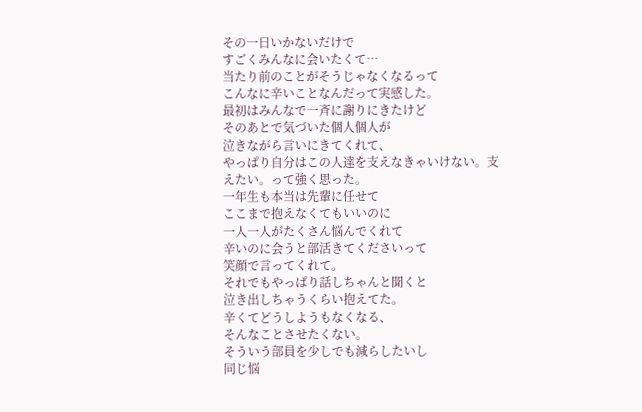その一日いかないだけで
すごくみんなに会いたくて…
当たり前のことがそうじゃなくなるって
こんなに辛いことなんだって実感した。
最初はみんなで一斉に謝りにきたけど
そのあとで気づいた個人個人が
泣きながら言いにきてくれて、
やっぱり自分はこの人達を支えなきゃいけない。支えたい。って強く思った。
一年生も本当は先輩に任せて
ここまで抱えなくてもいいのに
一人一人がたくさん悩んでくれて
辛いのに会うと部活きてくださいって
笑顔で言ってくれて。
それでもやっぱり話しちゃんと聞くと
泣き出しちゃうくらい抱えてた。
辛くてどうしようもなくなる、
そんなことさせたくない。
そういう部員を少しでも減らしたいし
同じ悩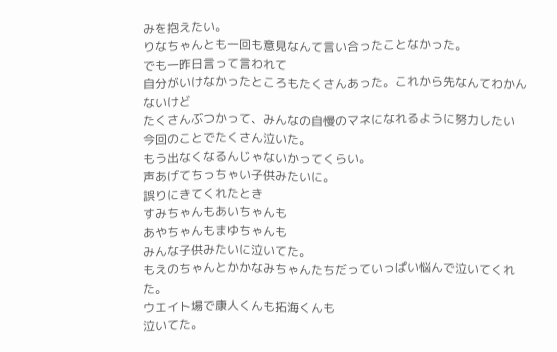みを抱えたい。
りなちゃんとも一回も意見なんて言い合ったことなかった。
でも一昨日言って言われて
自分がいけなかったところもたくさんあった。これから先なんてわかんないけど
たくさんぶつかって、みんなの自慢のマネになれるように努力したい
今回のことでたくさん泣いた。
もう出なくなるんじゃないかってくらい。
声あげてちっちゃい子供みたいに。
誤りにきてくれたとき
すみちゃんもあいちゃんも
あやちゃんもまゆちゃんも
みんな子供みたいに泣いてた。
もえのちゃんとかかなみちゃんたちだっていっぱい悩んで泣いてくれた。
ウエイト場で康人くんも拓海くんも
泣いてた。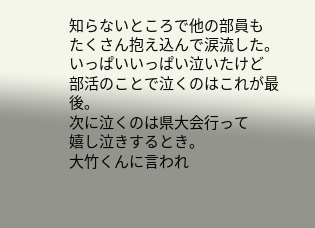知らないところで他の部員も
たくさん抱え込んで涙流した。
いっぱいいっぱい泣いたけど
部活のことで泣くのはこれが最後。
次に泣くのは県大会行って
嬉し泣きするとき。
大竹くんに言われ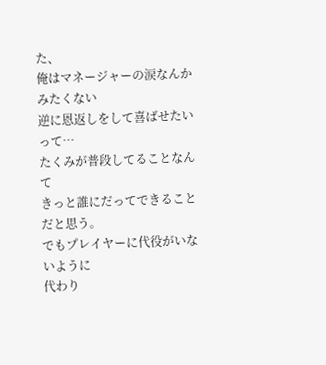た、
俺はマネージャーの涙なんかみたくない
逆に恩返しをして喜ばせたいって…
たくみが普段してることなんて
きっと誰にだってできることだと思う。
でもプレイヤーに代役がいないように
代わり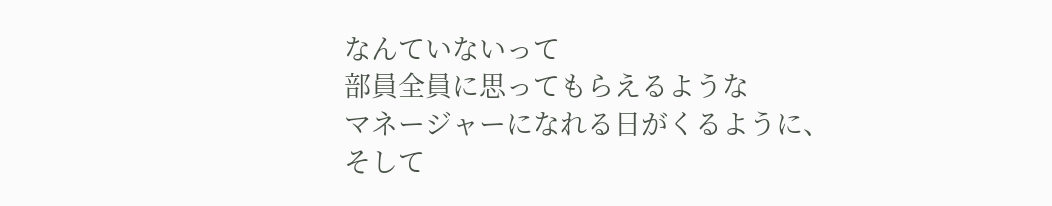なんていないって
部員全員に思ってもらえるような
マネージャーになれる日がくるように、
そして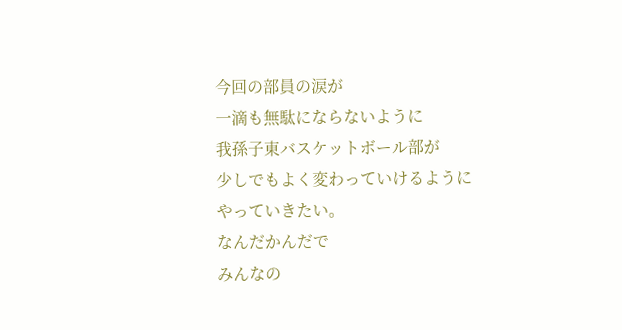今回の部員の涙が
一滴も無駄にならないように
我孫子東バスケットボール部が
少しでもよく変わっていけるように
やっていきたい。
なんだかんだで
みんなの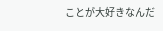ことが大好きなんだ